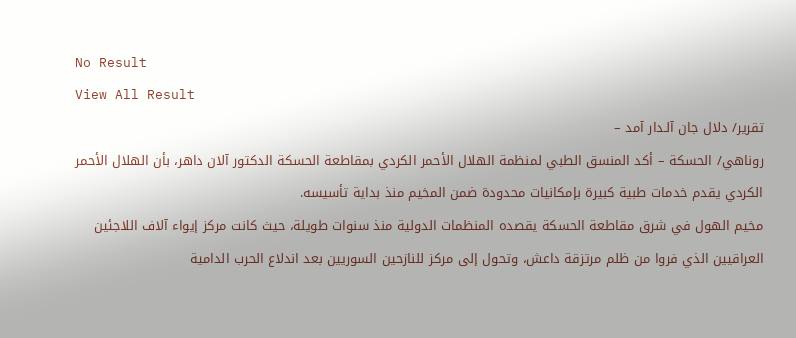No Result
View All Result
تقرير/ دلال جان آلـدار آمد –
روناهي/ الحسكة – أكد المنسق الطبي لمنظمة الهلال الأحمر الكردي بمقاطعة الحسكة الدكتور آلان داهر، بأن الهلال الأحمر الكردي يقدم خدمات طبية كبيرة بإمكانيات محدودة ضمن المخيم منذ بداية تأسيسه.
مخيم الهول في شرق مقاطعة الحسكة يقصده المنظمات الدولية منذ سنوات طويلة، حيث كانت مركز إيواء آلاف اللاجئين العراقيين الذي فروا من ظلم مرتزقة داعش، وتحول إلى مركز للنازحين السوريين بعد اندلاع الحرب الدامية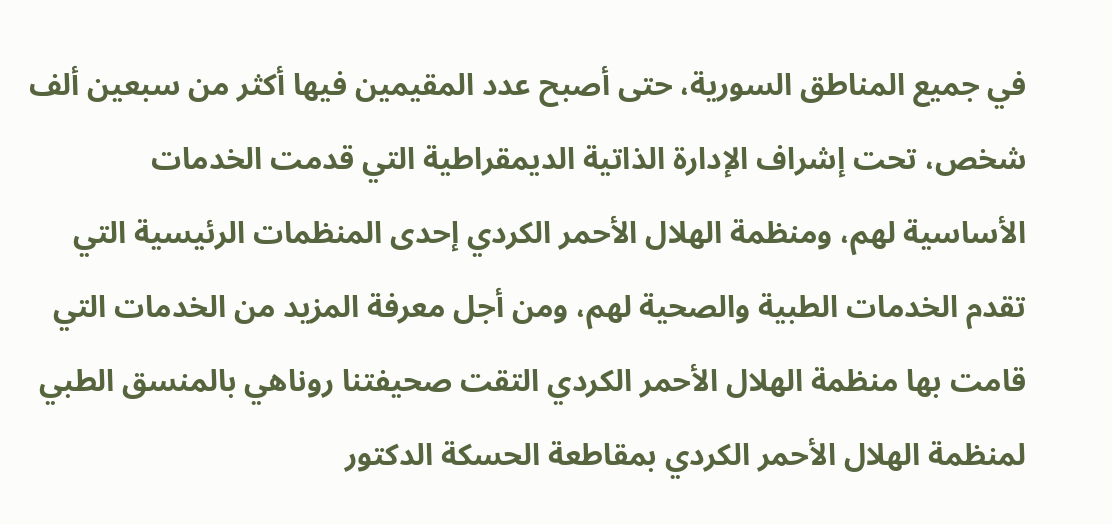في جميع المناطق السورية، حتى أصبح عدد المقيمين فيها أكثر من سبعين ألف شخص، تحت إشراف الإدارة الذاتية الديمقراطية التي قدمت الخدمات الأساسية لهم، ومنظمة الهلال الأحمر الكردي إحدى المنظمات الرئيسية التي تقدم الخدمات الطبية والصحية لهم، ومن أجل معرفة المزيد من الخدمات التي قامت بها منظمة الهلال الأحمر الكردي التقت صحيفتنا روناهي بالمنسق الطبي لمنظمة الهلال الأحمر الكردي بمقاطعة الحسكة الدكتور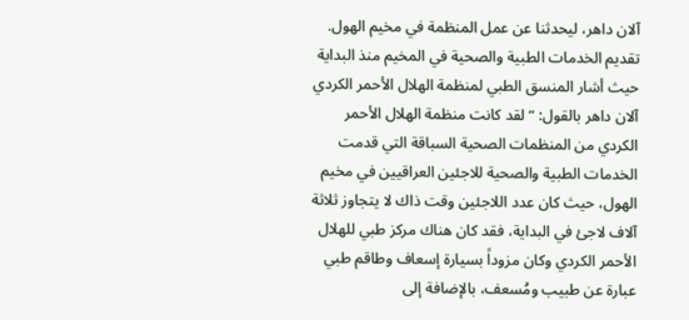آلان داهر، ليحدثنا عن عمل المنظمة في مخيم الهول.
تقديم الخدمات الطبية والصحية في المخيم منذ البداية
حيث أشار المنسق الطبي لمنظمة الهلال الأحمر الكردي آلان داهر بالقول: “لقد كانت منظمة الهلال الأحمر الكردي من المنظمات الصحية السباقة التي قدمت الخدمات الطبية والصحية للاجئين العراقيين في مخيم الهول، حيث كان عدد اللاجئين وقت ذاك لا يتجاوز ثلاثة آلاف لاجئ في البداية، فقد كان هناك مركز طبي للهلال الأحمر الكردي وكان مزوداً بسيارة إسعاف وطاقم طبي عبارة عن طبيب ومُسعف، بالإضافة إلى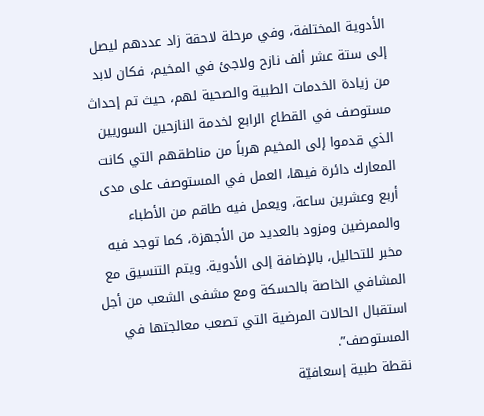الأدوية المختلفة، وفي مرحلة لاحقة زاد عددهم ليصل إلى ستة عشر ألف نازح ولاجئ في المخيم، فكان لابد من زيادة الخدمات الطبية والصحية لهم، حيث تم إحداث مستوصف في القطاع الرابع لخدمة النازحين السوريين الذي قدموا إلى المخيم هرباً من مناطقهم التي كانت المعارك دائرة فيها، العمل في المستوصف على مدى أربع وعشرين ساعة، ويعمل فيه طاقم من الأطباء والممرضين ومزود بالعديد من الأجهزة، كما توجد فيه مخبر للتحاليل، بالإضافة إلى الأدوية. ويتم التنسيق مع المشافي الخاصة بالحسكة ومع مشفى الشعب من أجل استقبال الحالات المرضية التي تصعب معالجتها في المستوصف”.
نقطة طبية إسعافيّة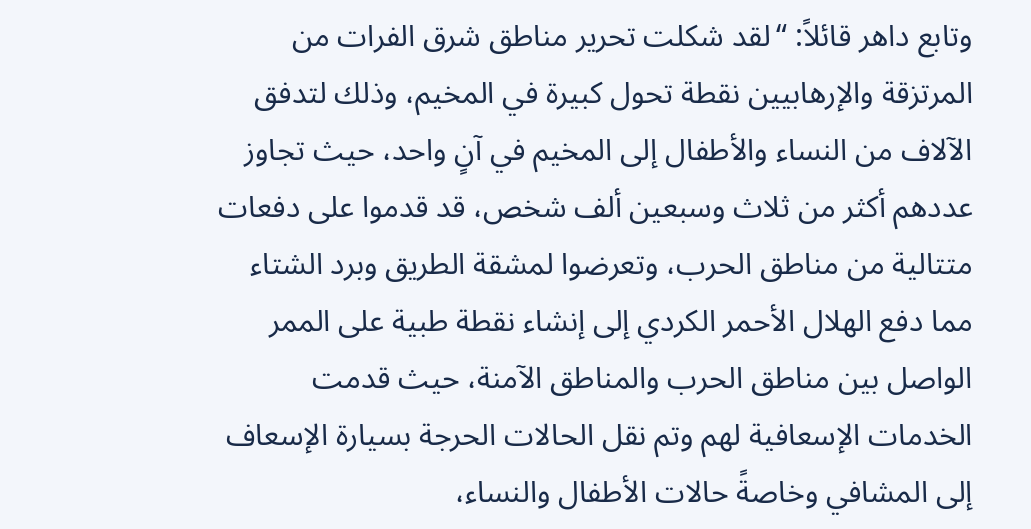وتابع داهر قائلاً: “لقد شكلت تحرير مناطق شرق الفرات من المرتزقة والإرهابيين نقطة تحول كبيرة في المخيم، وذلك لتدفق الآلاف من النساء والأطفال إلى المخيم في آنٍ واحد، حيث تجاوز عددهم أكثر من ثلاث وسبعين ألف شخص، قد قدموا على دفعات متتالية من مناطق الحرب، وتعرضوا لمشقة الطريق وبرد الشتاء مما دفع الهلال الأحمر الكردي إلى إنشاء نقطة طبية على الممر الواصل بين مناطق الحرب والمناطق الآمنة، حيث قدمت الخدمات الإسعافية لهم وتم نقل الحالات الحرجة بسيارة الإسعاف إلى المشافي وخاصةً حالات الأطفال والنساء،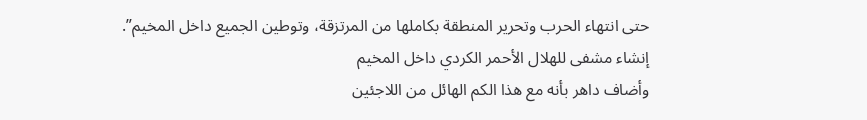حتى انتهاء الحرب وتحرير المنطقة بكاملها من المرتزقة، وتوطين الجميع داخل المخيم”.
إنشاء مشفى للهلال الأحمر الكردي داخل المخيم
وأضاف داهر بأنه مع هذا الكم الهائل من اللاجئين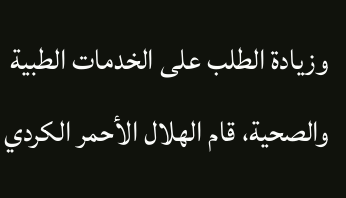وزيادة الطلب على الخدمات الطبية والصحية، قام الهلال الأحمر الكردي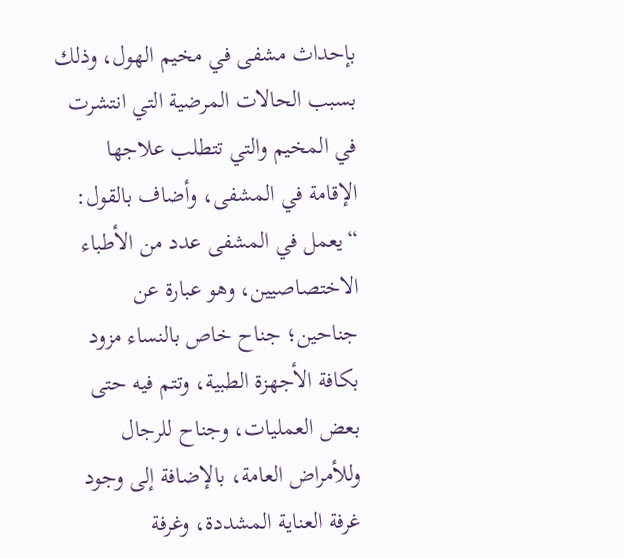بإحداث مشفى في مخيم الهول، وذلك بسبب الحالات المرضية التي انتشرت في المخيم والتي تتطلب علاجها الإقامة في المشفى، وأضاف بالقول: “يعمل في المشفى عدد من الأطباء الاختصاصيين، وهو عبارة عن جناحين؛ جناح خاص بالنساء مزود بكافة الأجهزة الطبية، وتتم فيه حتى بعض العمليات، وجناح للرجال وللأمراض العامة، بالإضافة إلى وجود غرفة العناية المشددة، وغرفة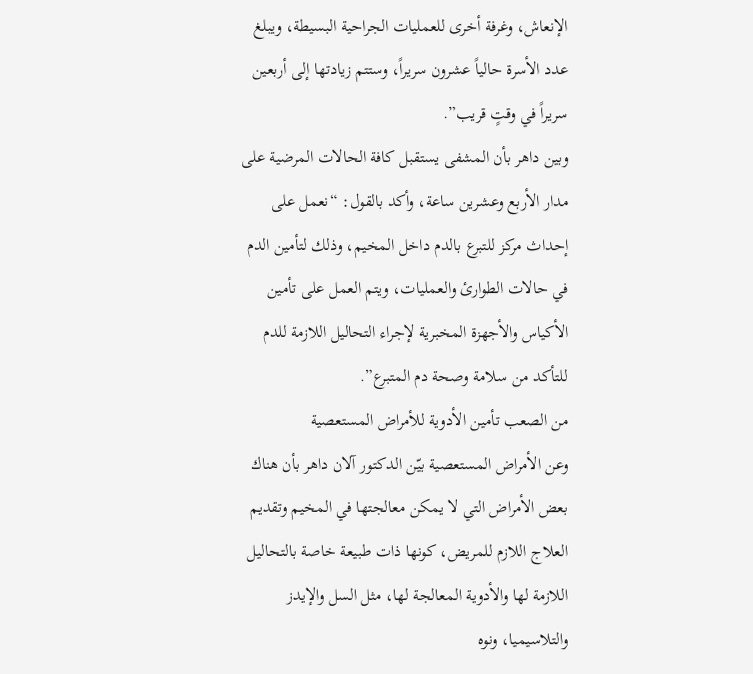الإنعاش، وغرفة أخرى للعمليات الجراحية البسيطة، ويبلغ عدد الأسرة حالياً عشرون سريراً، وستتم زيادتها إلى أربعين سريراً في وقتٍ قريب”.
وبين داهر بأن المشفى يستقبل كافة الحالات المرضية على مدار الأربع وعشرين ساعة، وأكد بالقول: “نعمل على إحداث مركز للتبرع بالدم داخل المخيم، وذلك لتأمين الدم في حالات الطوارئ والعمليات، ويتم العمل على تأمين الأكياس والأجهزة المخبرية لإجراء التحاليل اللازمة للدم للتأكد من سلامة وصحة دم المتبرع”.
من الصعب تأمين الأدوية للأمراض المستعصية
وعن الأمراض المستعصية بيّن الدكتور آلان داهر بأن هناك بعض الأمراض التي لا يمكن معالجتها في المخيم وتقديم العلاج اللازم للمريض، كونها ذات طبيعة خاصة بالتحاليل اللازمة لها والأدوية المعالجة لها، مثل السل والإيدز والتلاسيميا، ونوه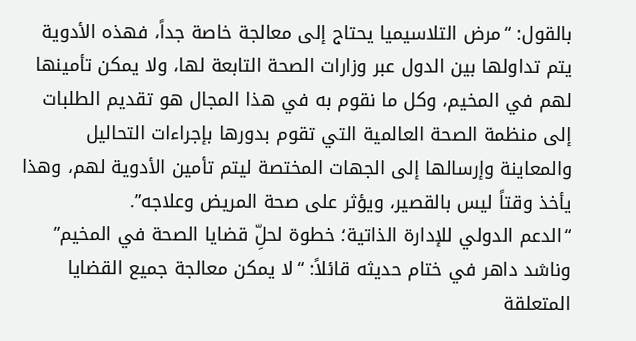بالقول: “مرض التلاسيميا يحتاج إلى معالجة خاصة جداً، فهذه الأدوية يتم تداولها بين الدول عبر وزارات الصحة التابعة لها، ولا يمكن تأمينها لهم في المخيم، وكل ما نقوم به في هذا المجال هو تقديم الطلبات إلى منظمة الصحة العالمية التي تقوم بدورها بإجراءات التحاليل والمعاينة وإرسالها إلى الجهات المختصة ليتم تأمين الأدوية لهم، وهذا يأخذ وقتاً ليس بالقصير، ويؤثر على صحة المريض وعلاجه”.
“الدعم الدولي للإدارة الذاتية؛ خطوة لحلِّ قضايا الصحة في المخيم”
وناشد داهر في ختام حديثه قائلاً: “لا يمكن معالجة جميع القضايا المتعلقة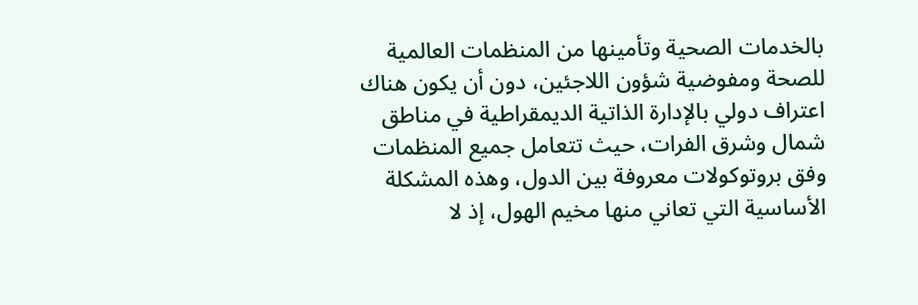بالخدمات الصحية وتأمينها من المنظمات العالمية للصحة ومفوضية شؤون اللاجئين، دون أن يكون هناك اعتراف دولي بالإدارة الذاتية الديمقراطية في مناطق شمال وشرق الفرات، حيث تتعامل جميع المنظمات وفق بروتوكولات معروفة بين الدول، وهذه المشكلة الأساسية التي تعاني منها مخيم الهول، إذ لا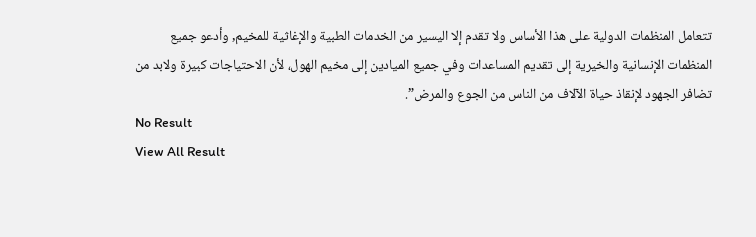تتعامل المنظمات الدولية على هذا الأساس ولا تقدم إلا اليسير من الخدمات الطبية والإغاثية للمخيم, وأدعو جميع المنظمات الإنسانية والخيرية إلى تقديم المساعدات وفي جميع الميادين إلى مخيم الهول، لأن الاحتياجات كبيرة ولابد من تضافر الجهود لإنقاذ حياة الآلاف من الناس من الجوع والمرض”.
No Result
View All Result